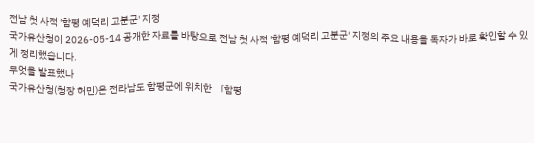전남 첫 사적 '함평 예덕리 고분군' 지정
국가유산청이 2026-05-14 공개한 자료를 바탕으로 전남 첫 사적 '함평 예덕리 고분군' 지정의 주요 내용을 독자가 바로 확인할 수 있게 정리했습니다.
무엇을 발표했나
국가유산청(청장 허민)은 전라남도 함평군에 위치한 「함평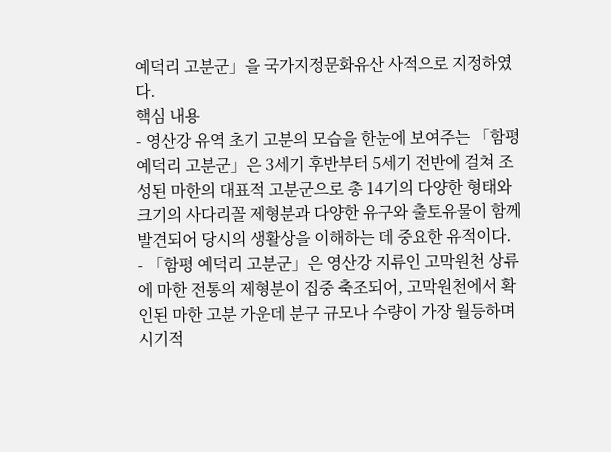예덕리 고분군」을 국가지정문화유산 사적으로 지정하였다.
핵심 내용
- 영산강 유역 초기 고분의 모습을 한눈에 보여주는 「함평 예덕리 고분군」은 3세기 후반부터 5세기 전반에 걸쳐 조성된 마한의 대표적 고분군으로 총 14기의 다양한 형태와 크기의 사다리꼴 제형분과 다양한 유구와 출토유물이 함께 발견되어 당시의 생활상을 이해하는 데 중요한 유적이다.
- 「함평 예덕리 고분군」은 영산강 지류인 고막원천 상류에 마한 전통의 제형분이 집중 축조되어, 고막원천에서 확인된 마한 고분 가운데 분구 규모나 수량이 가장 월등하며 시기적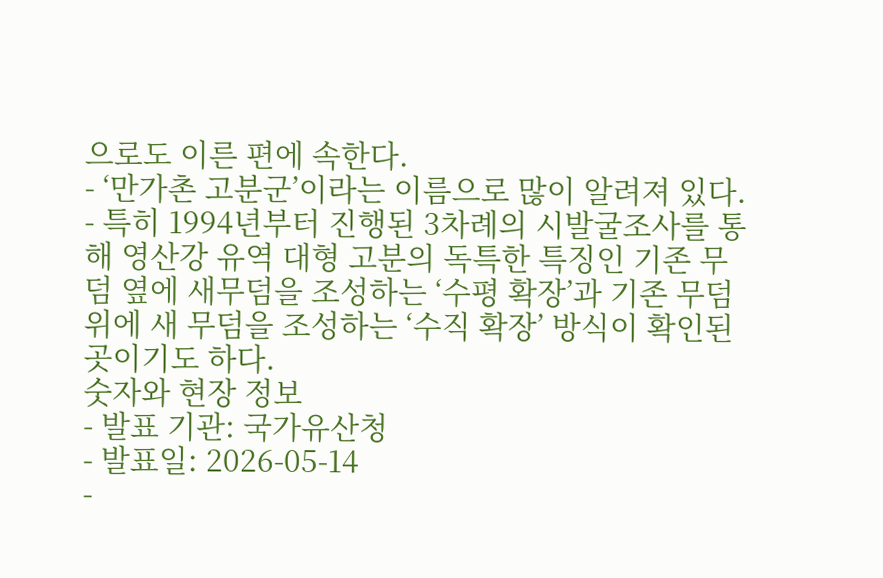으로도 이른 편에 속한다.
- ‘만가촌 고분군’이라는 이름으로 많이 알려져 있다.
- 특히 1994년부터 진행된 3차례의 시발굴조사를 통해 영산강 유역 대형 고분의 독특한 특징인 기존 무덤 옆에 새무덤을 조성하는 ‘수평 확장’과 기존 무덤 위에 새 무덤을 조성하는 ‘수직 확장’ 방식이 확인된 곳이기도 하다.
숫자와 현장 정보
- 발표 기관: 국가유산청
- 발표일: 2026-05-14
-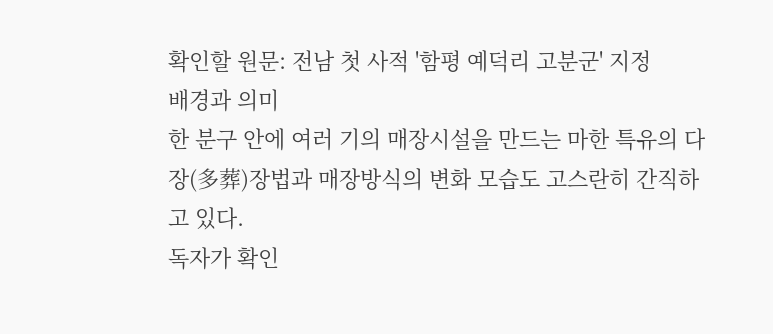확인할 원문: 전남 첫 사적 '함평 예덕리 고분군' 지정
배경과 의미
한 분구 안에 여러 기의 매장시설을 만드는 마한 특유의 다장(多葬)장법과 매장방식의 변화 모습도 고스란히 간직하고 있다.
독자가 확인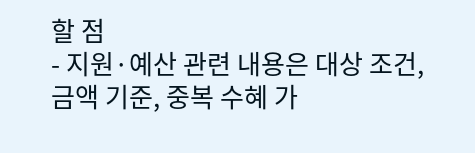할 점
- 지원·예산 관련 내용은 대상 조건, 금액 기준, 중복 수혜 가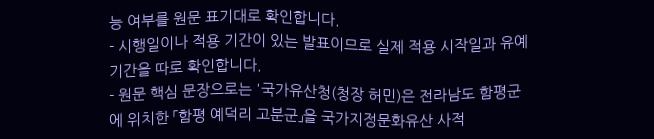능 여부를 원문 표기대로 확인합니다.
- 시행일이나 적용 기간이 있는 발표이므로 실제 적용 시작일과 유예기간을 따로 확인합니다.
- 원문 핵심 문장으로는 '국가유산청(청장 허민)은 전라남도 함평군에 위치한 「함평 예덕리 고분군」을 국가지정문화유산 사적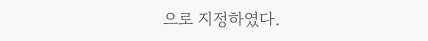으로 지정하였다.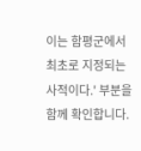이는 함평군에서 최초로 지정되는 사적이다.' 부분을 함께 확인합니다.